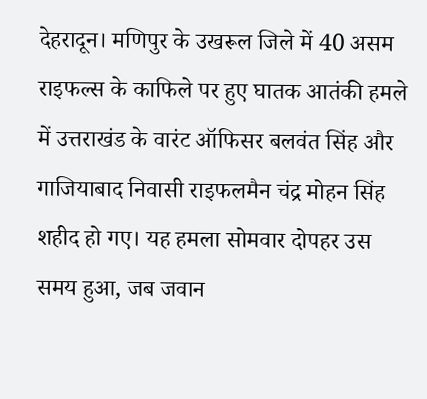देहरादून। मणिपुर के उखरूल जिले में 40 असम राइफल्स के काफिले पर हुए घातक आतंकी हमले में उत्तराखंड के वारंट ऑफिसर बलवंत सिंह और गाजियाबाद निवासी राइफलमैन चंद्र मोहन सिंह शहीद हो गए। यह हमला सोमवार दोपहर उस समय हुआ, जब जवान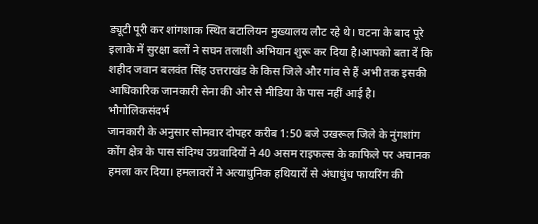ड्यूटी पूरी कर शांगशाक स्थित बटालियन मुख्यालय लौट रहे थे। घटना के बाद पूरे इलाके में सुरक्षा बलों ने सघन तलाशी अभियान शुरू कर दिया है।आपको बता दें कि शहीद जवान बलवंत सिंह उत्तराखंड के किस जिले और गांव से हैं अभी तक इसकी आधिकारिक जानकारी सेना की ओर से मीडिया के पास नहीं आई है। भौगोलिकसंदर्भ
जानकारी के अनुसार सोमवार दोपहर करीब 1:50 बजे उखरूल जिले के नुंगशांग कोंग क्षेत्र के पास संदिग्ध उग्रवादियों ने 40 असम राइफल्स के काफिले पर अचानक हमला कर दिया। हमलावरों ने अत्याधुनिक हथियारों से अंधाधुंध फायरिंग की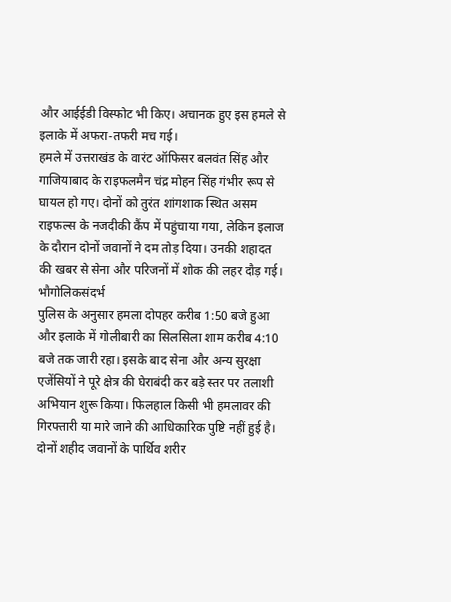और आईईडी विस्फोट भी किए। अचानक हुए इस हमले से इलाके में अफरा-तफरी मच गई।
हमले में उत्तराखंड के वारंट ऑफिसर बलवंत सिंह और गाजियाबाद के राइफलमैन चंद्र मोहन सिंह गंभीर रूप से घायल हो गए। दोनों को तुरंत शांगशाक स्थित असम राइफल्स के नजदीकी कैंप में पहुंचाया गया, लेकिन इलाज के दौरान दोनों जवानों ने दम तोड़ दिया। उनकी शहादत की खबर से सेना और परिजनों में शोक की लहर दौड़ गई। भौगोलिकसंदर्भ
पुलिस के अनुसार हमला दोपहर करीब 1:50 बजे हुआ और इलाके में गोलीबारी का सिलसिला शाम करीब 4:10 बजे तक जारी रहा। इसके बाद सेना और अन्य सुरक्षा एजेंसियों ने पूरे क्षेत्र की घेराबंदी कर बड़े स्तर पर तलाशी अभियान शुरू किया। फिलहाल किसी भी हमलावर की गिरफ्तारी या मारे जाने की आधिकारिक पुष्टि नहीं हुई है।
दोनों शहीद जवानों के पार्थिव शरीर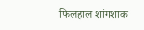फिलहाल शांगशाक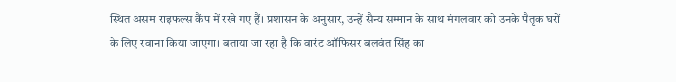स्थित असम राइफल्स कैंप में रखे गए हैं। प्रशासन के अनुसार, उन्हें सैन्य सम्मान के साथ मंगलवार को उनके पैतृक घरों के लिए रवाना किया जाएगा। बताया जा रहा है कि वारंट ऑफिसर बलवंत सिंह का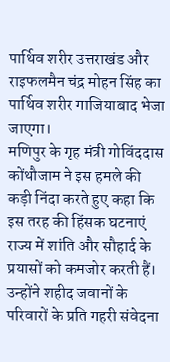पार्थिव शरीर उत्तराखंड और राइफलमैन चंद्र मोहन सिंह का पार्थिव शरीर गाजियाबाद भेजा जाएगा।
मणिपुर के गृह मंत्री गोविंददास कोंथौजाम ने इस हमले की कड़ी निंदा करते हुए कहा कि इस तरह की हिंसक घटनाएं राज्य में शांति और सौहार्द के प्रयासों को कमजोर करती हैं। उन्होंने शहीद जवानों के परिवारों के प्रति गहरी संवेदना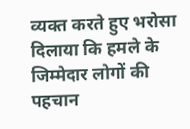व्यक्त करते हुए भरोसा दिलाया कि हमले के जिम्मेदार लोगों की पहचान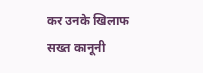कर उनके खिलाफ सख्त कानूनी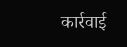कार्रवाई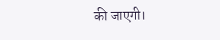की जाएगी।